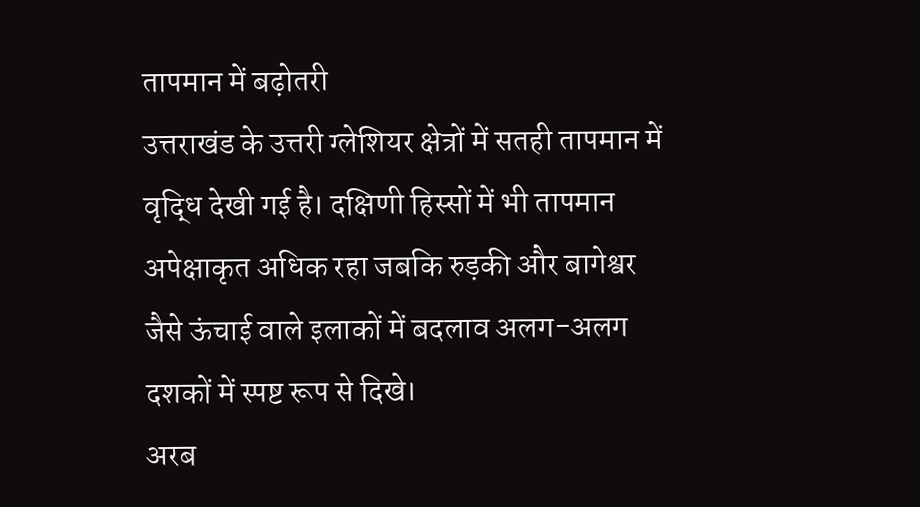तापमान में बढ़ोतरी
उत्तराखंड के उत्तरी ग्लेशियर क्षेत्रों में सतही तापमान में वृद्धि देखी गई है। दक्षिणी हिस्सों में भी तापमान अपेक्षाकृत अधिक रहा जबकि रुड़की और बागेश्वर जैसे ऊंचाई वाले इलाकों में बदलाव अलग-अलग दशकों में स्पष्ट रूप से दिखे।
अरब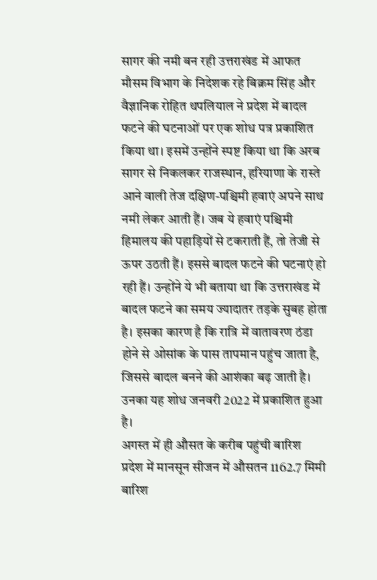सागर की नमी बन रही उत्तराखंड में आफत
मौसम विभाग के निदेशक रहे बिक्रम सिंह और वैज्ञानिक रोहित थपलियाल ने प्रदेश में बादल फटने की घटनाओं पर एक शोध पत्र प्रकाशित किया था। इसमें उन्होंने स्पष्ट किया था कि अरब सागर से निकलकर राजस्थान, हरियाणा के रास्ते आने वाली तेज दक्षिण-पश्चिमी हवाएं अपने साथ नमी लेकर आती हैं। जब ये हवाएं पश्चिमी हिमालय की पहाड़ियों से टकराती हैं, तो तेजी से ऊपर उठती हैं। इससे बादल फटने की घटनाएं हो रही हैं। उन्होंने ये भी बताया था कि उत्तराखंड में बादल फटने का समय ज्यादातर तड़के सुबह होता है। इसका कारण है कि रात्रि में वातावरण ठंडा होने से ओसांक के पास तापमान पहुंच जाता है, जिससे बादल बनने की आशंका बढ़ जाती है। उनका यह शोध जनवरी 2022 में प्रकाशित हुआ है।
अगस्त में ही औसत के करीब पहुंची बारिश
प्रदेश में मानसून सीजन में औसतन 1162.7 मिमी बारिश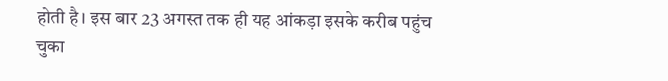होती है। इस बार 23 अगस्त तक ही यह आंकड़ा इसके करीब पहुंच चुका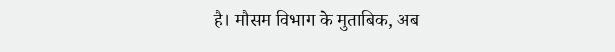है। मौसम विभाग के मुताबिक, अब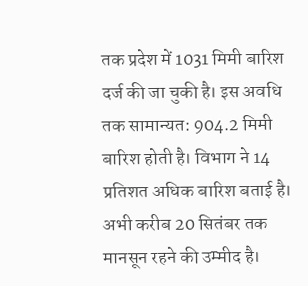तक प्रदेश में 1031 मिमी बारिश दर्ज की जा चुकी है। इस अवधि तक सामान्यत: 904.2 मिमी बारिश होती है। विभाग ने 14 प्रतिशत अधिक बारिश बताई है। अभी करीब 20 सितंबर तक मानसून रहने की उम्मीद है।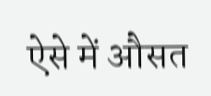ऐसे में औसत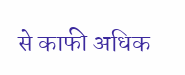से काफी अधिक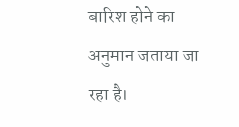बारिश होने का अनुमान जताया जा रहा है।